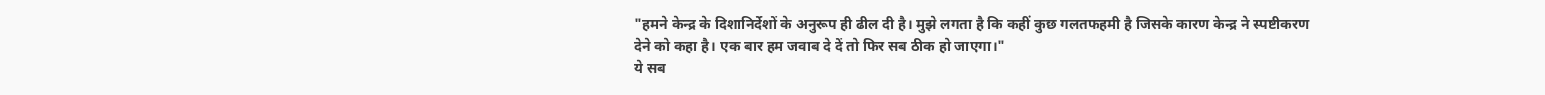"हमने केन्द्र के दिशानिर्देशों के अनुरूप ही ढील दी है। मुझे लगता है कि कहीं कुछ गलतफहमी है जिसके कारण केन्द्र ने स्पष्टीकरण देने को कहा है। एक बार हम जवाब दे दें तो फिर सब ठीक हो जाएगा।"
ये सब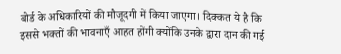बोर्ड के अधिकारियों की मौजूदगी में किया जाएगा। दिक्कत ये है कि इससे भक्तों की भावनाएँ आहत होंगी क्योंकि उनके द्वारा दान की गई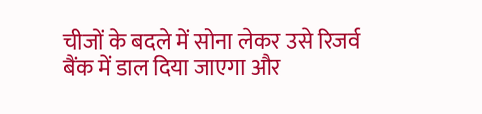चीजों के बदले में सोना लेकर उसे रिजर्व बैंक में डाल दिया जाएगा और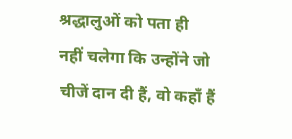श्रद्धालुओं को पता ही नहीं चलेगा कि उन्होंने जो चीजें दान दी हैं, वो कहाँ हैं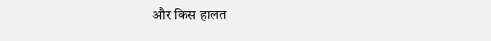और किस हालत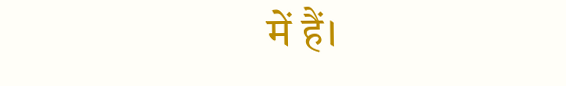में हैं।